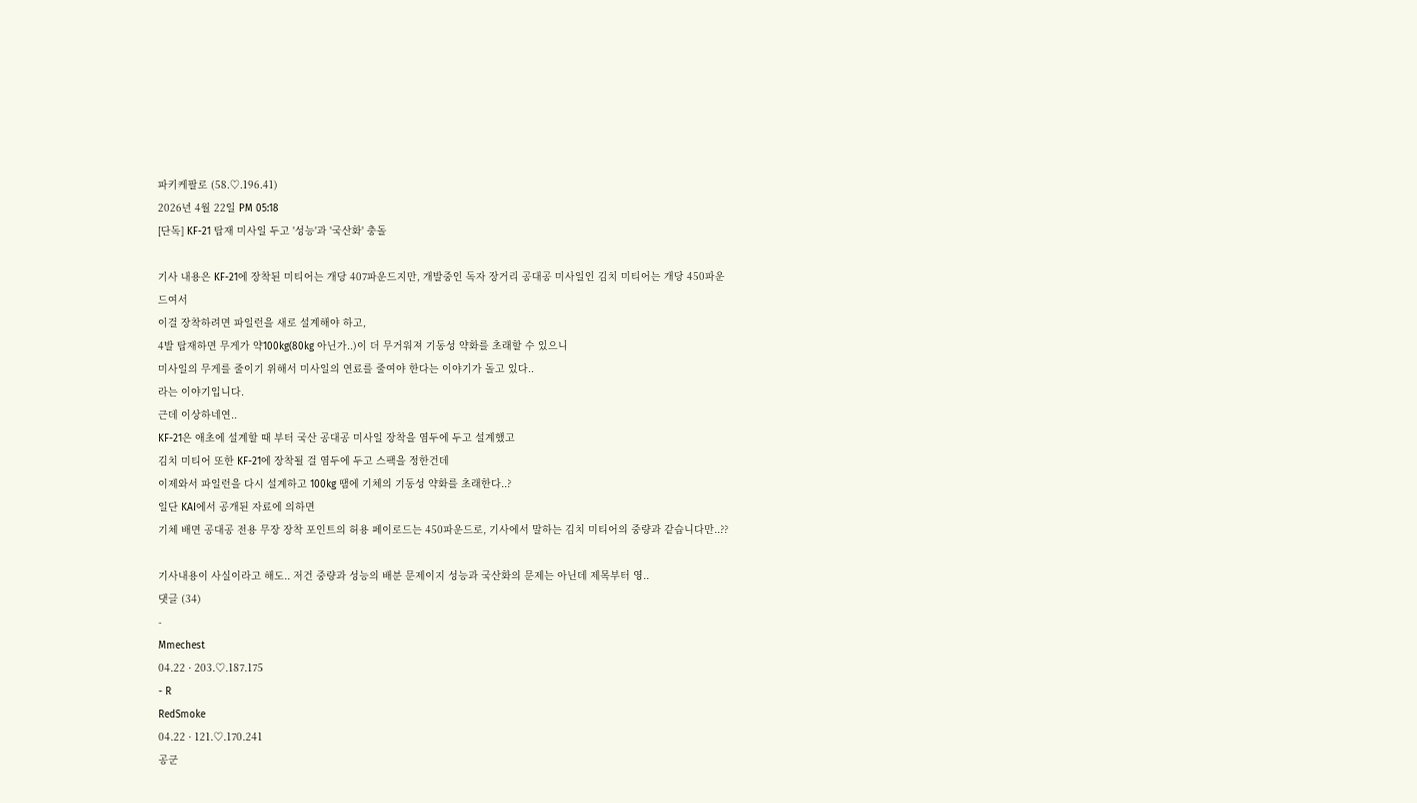파키케팔로 (58.♡.196.41)
2026년 4월 22일 PM 05:18
[단독] KF-21 탑재 미사일 두고 '성능'과 '국산화' 충돌

기사 내용은 KF-21에 장착된 미티어는 개당 407파운드지만, 개발중인 독자 장거리 공대공 미사일인 김치 미티어는 개당 450파운드여서
이걸 장착하려면 파일런을 새로 설계해야 하고,
4발 탑재하면 무게가 약100kg(80kg 아닌가..)이 더 무거워져 기동성 약화를 초래할 수 있으니
미사일의 무게를 줄이기 위해서 미사일의 연료를 줄여야 한다는 이야기가 돌고 있다..
라는 이야기입니다.
근데 이상하네연..
KF-21은 애초에 설계할 때 부터 국산 공대공 미사일 장착을 염두에 두고 설계했고
김치 미티어 또한 KF-21에 장착될 걸 염두에 두고 스팩을 정한건데
이제와서 파일런을 다시 설계하고 100kg 땜에 기체의 기동성 약화를 초래한다..?
일단 KAI에서 공개된 자료에 의하면
기체 배면 공대공 전용 무장 장착 포인트의 허용 페이로드는 450파운드로, 기사에서 말하는 김치 미티어의 중량과 같습니다만..??

기사내용이 사실이라고 해도.. 저건 중량과 성능의 배분 문제이지 성능과 국산화의 문제는 아닌데 제목부터 영..
댓글 (34)
-
Mmechest
04.22 · 203.♡.187.175
- R
RedSmoke
04.22 · 121.♡.170.241
공군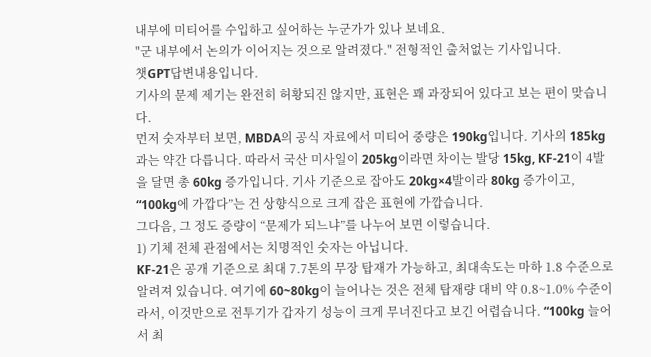내부에 미티어를 수입하고 싶어하는 누군가가 있나 보네요.
"군 내부에서 논의가 이어지는 것으로 알려졌다." 전형적인 출처없는 기사입니다.
챗GPT답변내용입니다.
기사의 문제 제기는 완전히 허황되진 않지만, 표현은 꽤 과장되어 있다고 보는 편이 맞습니다.
먼저 숫자부터 보면, MBDA의 공식 자료에서 미티어 중량은 190kg입니다. 기사의 185kg과는 약간 다릅니다. 따라서 국산 미사일이 205kg이라면 차이는 발당 15kg, KF-21이 4발을 달면 총 60kg 증가입니다. 기사 기준으로 잡아도 20kg×4발이라 80kg 증가이고, “100kg에 가깝다”는 건 상향식으로 크게 잡은 표현에 가깝습니다.
그다음, 그 정도 증량이 “문제가 되느냐”를 나누어 보면 이렇습니다.
1) 기체 전체 관점에서는 치명적인 숫자는 아닙니다.
KF-21은 공개 기준으로 최대 7.7톤의 무장 탑재가 가능하고, 최대속도는 마하 1.8 수준으로 알려져 있습니다. 여기에 60~80kg이 늘어나는 것은 전체 탑재량 대비 약 0.8~1.0% 수준이라서, 이것만으로 전투기가 갑자기 성능이 크게 무너진다고 보긴 어렵습니다. “100kg 늘어서 최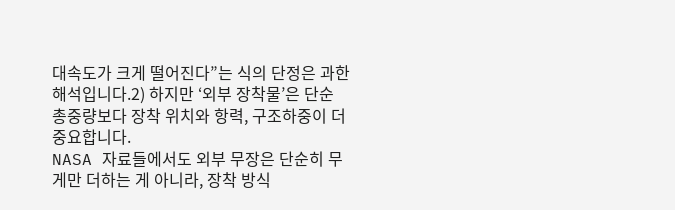대속도가 크게 떨어진다”는 식의 단정은 과한 해석입니다.2) 하지만 ‘외부 장착물’은 단순 총중량보다 장착 위치와 항력, 구조하중이 더 중요합니다.
NASA 자료들에서도 외부 무장은 단순히 무게만 더하는 게 아니라, 장착 방식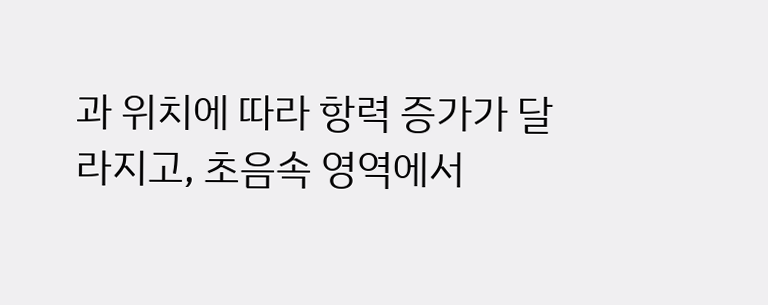과 위치에 따라 항력 증가가 달라지고, 초음속 영역에서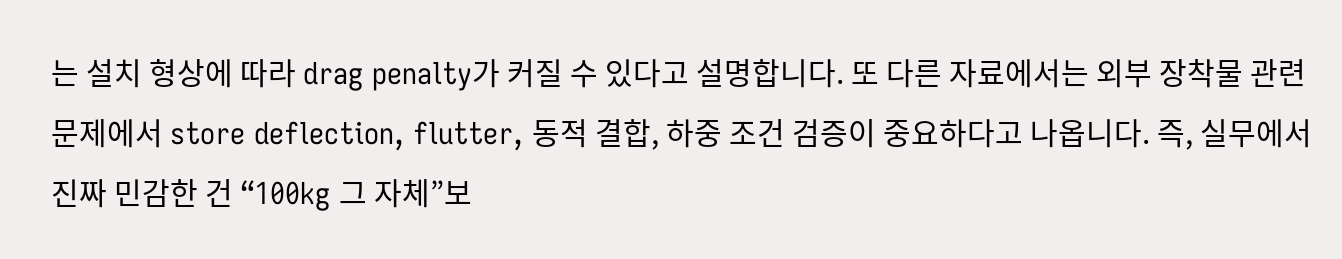는 설치 형상에 따라 drag penalty가 커질 수 있다고 설명합니다. 또 다른 자료에서는 외부 장착물 관련 문제에서 store deflection, flutter, 동적 결합, 하중 조건 검증이 중요하다고 나옵니다. 즉, 실무에서 진짜 민감한 건 “100kg 그 자체”보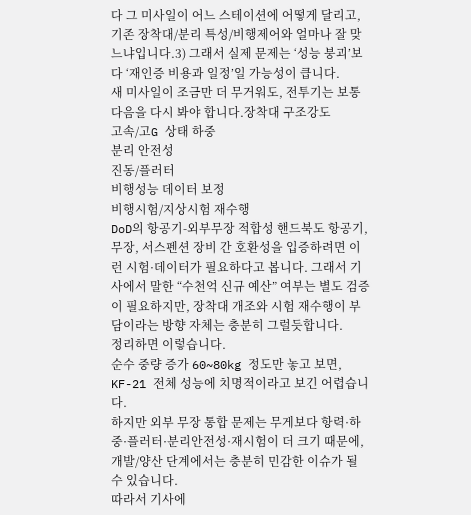다 그 미사일이 어느 스테이션에 어떻게 달리고, 기존 장착대/분리 특성/비행제어와 얼마나 잘 맞느냐입니다.3) 그래서 실제 문제는 ‘성능 붕괴’보다 ‘재인증 비용과 일정’일 가능성이 큽니다.
새 미사일이 조금만 더 무거워도, 전투기는 보통 다음을 다시 봐야 합니다.장착대 구조강도
고속/고G 상태 하중
분리 안전성
진동/플러터
비행성능 데이터 보정
비행시험/지상시험 재수행
DoD의 항공기-외부무장 적합성 핸드북도 항공기, 무장, 서스펜션 장비 간 호환성을 입증하려면 이런 시험·데이터가 필요하다고 봅니다. 그래서 기사에서 말한 “수천억 신규 예산” 여부는 별도 검증이 필요하지만, 장착대 개조와 시험 재수행이 부담이라는 방향 자체는 충분히 그럴듯합니다.
정리하면 이렇습니다.
순수 중량 증가 60~80kg 정도만 놓고 보면, KF-21 전체 성능에 치명적이라고 보긴 어렵습니다.
하지만 외부 무장 통합 문제는 무게보다 항력·하중·플러터·분리안전성·재시험이 더 크기 때문에, 개발/양산 단계에서는 충분히 민감한 이슈가 될 수 있습니다.
따라서 기사에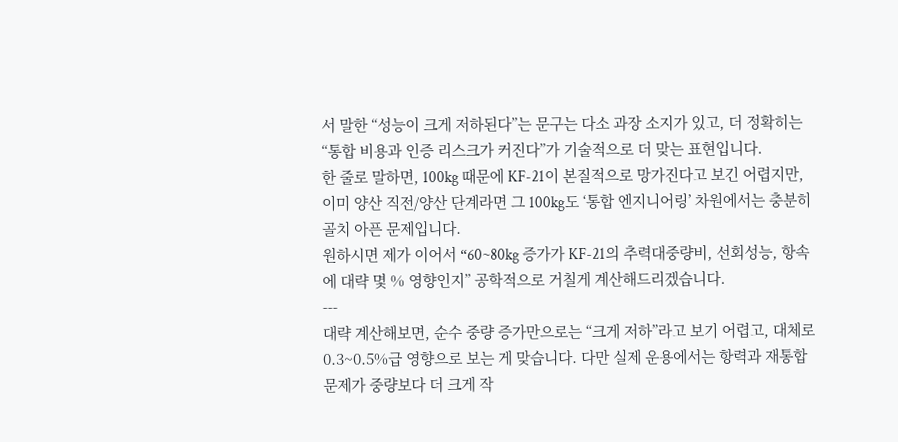서 말한 “성능이 크게 저하된다”는 문구는 다소 과장 소지가 있고, 더 정확히는 “통합 비용과 인증 리스크가 커진다”가 기술적으로 더 맞는 표현입니다.
한 줄로 말하면, 100kg 때문에 KF-21이 본질적으로 망가진다고 보긴 어렵지만, 이미 양산 직전/양산 단계라면 그 100kg도 ‘통합 엔지니어링’ 차원에서는 충분히 골치 아픈 문제입니다.
원하시면 제가 이어서 “60~80kg 증가가 KF-21의 추력대중량비, 선회성능, 항속에 대략 몇 % 영향인지” 공학적으로 거칠게 계산해드리겠습니다.
---
대략 계산해보면, 순수 중량 증가만으로는 “크게 저하”라고 보기 어렵고, 대체로 0.3~0.5%급 영향으로 보는 게 맞습니다. 다만 실제 운용에서는 항력과 재통합 문제가 중량보다 더 크게 작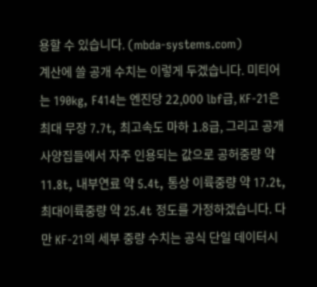용할 수 있습니다. (mbda-systems.com)
계산에 쓸 공개 수치는 이렇게 두겠습니다. 미티어는 190kg, F414는 엔진당 22,000 lbf급, KF-21은 최대 무장 7.7t, 최고속도 마하 1.8급, 그리고 공개 사양집들에서 자주 인용되는 값으로 공허중량 약 11.8t, 내부연료 약 5.4t, 통상 이륙중량 약 17.2t, 최대이륙중량 약 25.4t 정도를 가정하겠습니다. 다만 KF-21의 세부 중량 수치는 공식 단일 데이터시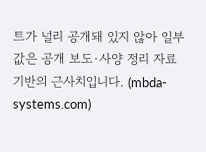트가 널리 공개돼 있지 않아 일부 값은 공개 보도·사양 정리 자료 기반의 근사치입니다. (mbda-systems.com)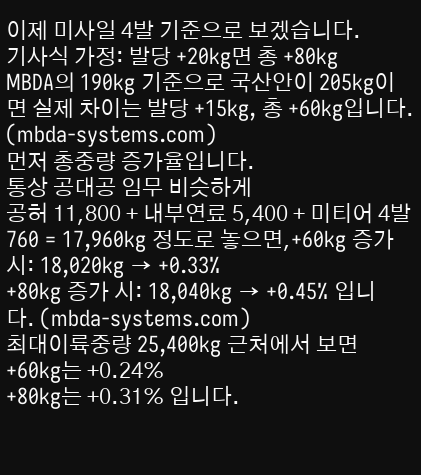이제 미사일 4발 기준으로 보겠습니다.
기사식 가정: 발당 +20kg면 총 +80kg
MBDA의 190kg 기준으로 국산안이 205kg이면 실제 차이는 발당 +15kg, 총 +60kg입니다. (mbda-systems.com)
먼저 총중량 증가율입니다.
통상 공대공 임무 비슷하게
공허 11,800 + 내부연료 5,400 + 미티어 4발 760 = 17,960kg 정도로 놓으면,+60kg 증가 시: 18,020kg → +0.33%
+80kg 증가 시: 18,040kg → +0.45% 입니다. (mbda-systems.com)
최대이륙중량 25,400kg 근처에서 보면
+60kg는 +0.24%
+80kg는 +0.31% 입니다.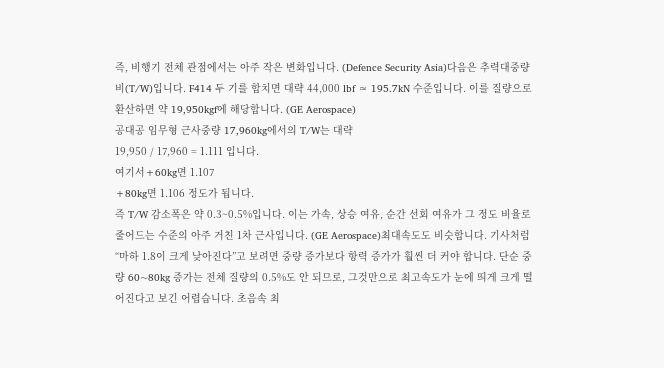즉, 비행기 전체 관점에서는 아주 작은 변화입니다. (Defence Security Asia)다음은 추력대중량비(T/W)입니다. F414 두 기를 합치면 대략 44,000 lbf ≈ 195.7kN 수준입니다. 이를 질량으로 환산하면 약 19,950kgf에 해당합니다. (GE Aerospace)
공대공 임무형 근사중량 17,960kg에서의 T/W는 대략
19,950 / 17,960 = 1.111 입니다.
여기서+60kg면 1.107
+80kg면 1.106 정도가 됩니다.
즉 T/W 감소폭은 약 0.3~0.5%입니다. 이는 가속, 상승 여유, 순간 선회 여유가 그 정도 비율로 줄어드는 수준의 아주 거친 1차 근사입니다. (GE Aerospace)최대속도도 비슷합니다. 기사처럼 “마하 1.8이 크게 낮아진다”고 보려면 중량 증가보다 항력 증가가 훨씬 더 커야 합니다. 단순 중량 60~80kg 증가는 전체 질량의 0.5%도 안 되므로, 그것만으로 최고속도가 눈에 띄게 크게 떨어진다고 보긴 어렵습니다. 초음속 최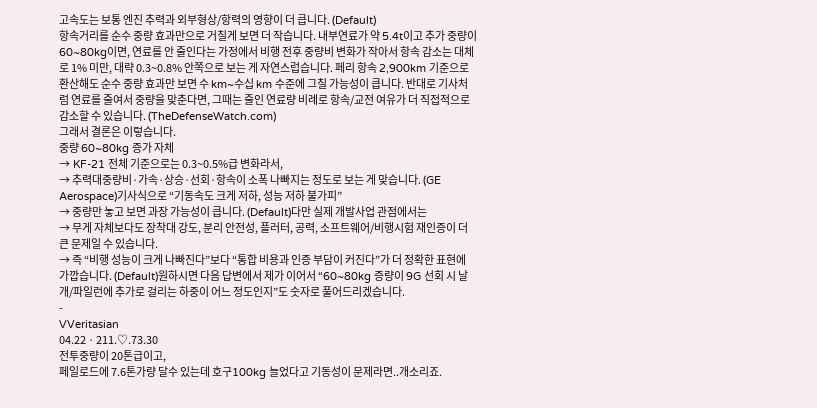고속도는 보통 엔진 추력과 외부형상/항력의 영향이 더 큽니다. (Default)
항속거리를 순수 중량 효과만으로 거칠게 보면 더 작습니다. 내부연료가 약 5.4t이고 추가 중량이 60~80kg이면, 연료를 안 줄인다는 가정에서 비행 전후 중량비 변화가 작아서 항속 감소는 대체로 1% 미만, 대략 0.3~0.8% 안쪽으로 보는 게 자연스럽습니다. 페리 항속 2,900km 기준으로 환산해도 순수 중량 효과만 보면 수 km~수십 km 수준에 그칠 가능성이 큽니다. 반대로 기사처럼 연료를 줄여서 중량을 맞춘다면, 그때는 줄인 연료량 비례로 항속/교전 여유가 더 직접적으로 감소할 수 있습니다. (TheDefenseWatch.com)
그래서 결론은 이렇습니다.
중량 60~80kg 증가 자체
→ KF-21 전체 기준으로는 0.3~0.5%급 변화라서,
→ 추력대중량비·가속·상승·선회·항속이 소폭 나빠지는 정도로 보는 게 맞습니다. (GE Aerospace)기사식으로 “기동속도 크게 저하, 성능 저하 불가피”
→ 중량만 놓고 보면 과장 가능성이 큽니다. (Default)다만 실제 개발사업 관점에서는
→ 무게 자체보다도 장착대 강도, 분리 안전성, 플러터, 공력, 소프트웨어/비행시험 재인증이 더 큰 문제일 수 있습니다.
→ 즉 “비행 성능이 크게 나빠진다”보다 “통합 비용과 인증 부담이 커진다”가 더 정확한 표현에 가깝습니다. (Default)원하시면 다음 답변에서 제가 이어서 “60~80kg 증량이 9G 선회 시 날개/파일런에 추가로 걸리는 하중이 어느 정도인지”도 숫자로 풀어드리겠습니다.
-
VVeritasian
04.22 · 211.♡.73.30
전투중량이 20톤급이고,
페일로드에 7.6톤가량 달수 있는데 호구100kg 늘었다고 기동성이 문제라면..개소리죠.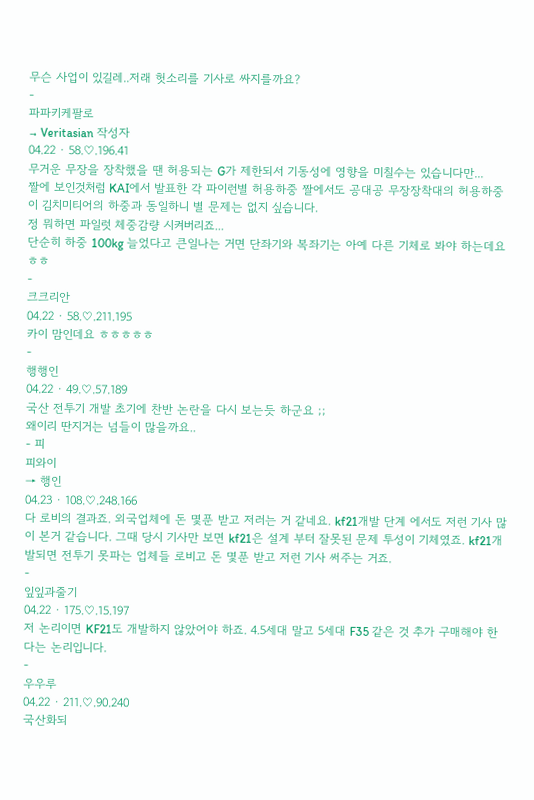무슨 사업이 있길레..저래 헛소리를 기사로 싸지를까요?
-
파파키케팔로
→ Veritasian 작성자
04.22 · 58.♡.196.41
무거운 무장을 장착했을 땐 허용되는 G가 제한되서 기동성에 영향을 미칠수는 있습니다만...
짤에 보인것처럼 KAI에서 발표한 각 파이런별 허용하중 짤에서도 공대공 무장장착대의 허용하중이 김치미티어의 하중과 동일하니 별 문제는 없지 싶습니다.
정 뭐하면 파일럿 체중감량 시켜버리죠...
단순히 하중 100kg 늘었다고 큰일나는 거면 단좌기와 복좌기는 아예 다른 기체로 봐야 하는데요 ㅎㅎ
-
크크리안
04.22 · 58.♡.211.195
카이 맘인데요 ㅎㅎㅎㅎㅎ
-
행행인
04.22 · 49.♡.57.189
국산 전투기 개발 초기에 찬반 논란을 다시 보는듯 하군요 ;;
왜이리 딴지거는 넘들이 많을까요..
- 피
피와이
→ 행인
04.23 · 108.♡.248.166
다 로비의 결과죠. 외국업체에 돈 몇푼 받고 저러는 거 같네요. kf21개발 단계 에서도 저런 기사 많이 본거 같습니다. 그때 당시 기사만 보면 kf21은 설계 부터 잘못된 문제 투성이 기체였죠. kf21개발되면 전투기 못파는 업체들 로비고 돈 몇푼 받고 저런 기사 써주는 거죠.
-
잎잎과줄기
04.22 · 175.♡.15.197
저 논리이면 KF21도 개발하지 않았어야 하죠. 4.5세대 말고 5세대 F35 같은 것 추가 구매해야 한다는 논리입니다.
-
우우루
04.22 · 211.♡.90.240
국산화되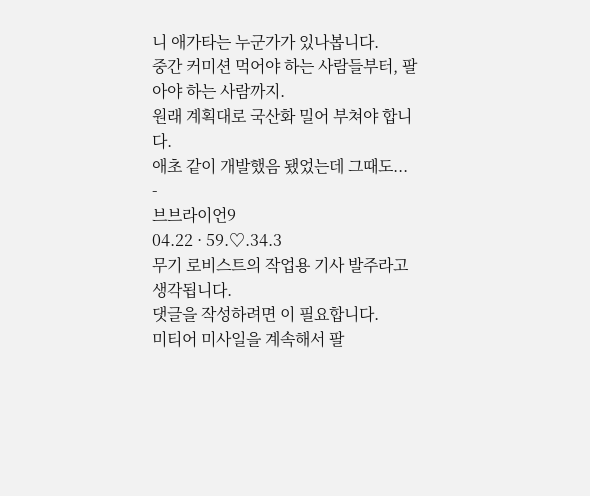니 애가타는 누군가가 있나봅니다.
중간 커미션 먹어야 하는 사람들부터, 팔아야 하는 사람까지.
원래 계획대로 국산화 밀어 부쳐야 합니다.
애초 같이 개발했음 됐었는데 그때도...
-
브브라이언9
04.22 · 59.♡.34.3
무기 로비스트의 작업용 기사 발주라고 생각됩니다.
댓글을 작성하려면 이 필요합니다.
미티어 미사일을 계속해서 팔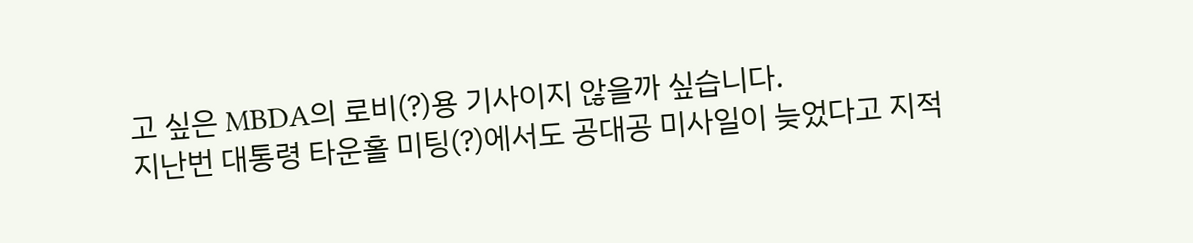고 싶은 MBDA의 로비(?)용 기사이지 않을까 싶습니다.
지난번 대통령 타운홀 미팅(?)에서도 공대공 미사일이 늦었다고 지적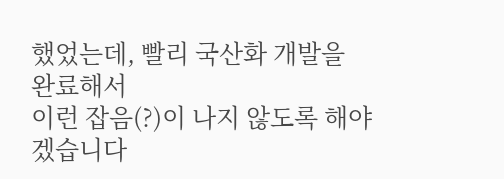했었는데, 빨리 국산화 개발을 완료해서
이런 잡음(?)이 나지 않도록 해야겠습니다